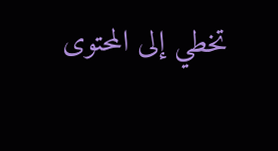تخطي إلى المحتوى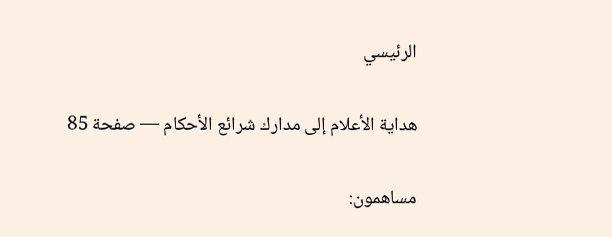الرئيسي

هداية الأعلام إلى مدارك شرائع الأحكام — صفحة 85

مساهمون: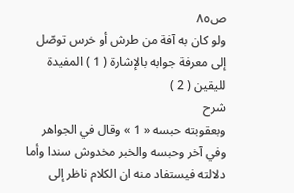ص٨٥
ولو كان به آفة من طرش أو خرس توصّل إلى معرفة جوابه بالإشارة ( 1 ) المفيدة لليقين ( 2 )
شرح
وبعقوبته حبسه « 1 » وقال في الجواهر وفي آخر وحبسه والخبر مخدوش سندا وأما دلالته فيستفاد منه ان الكلام ناظر إلى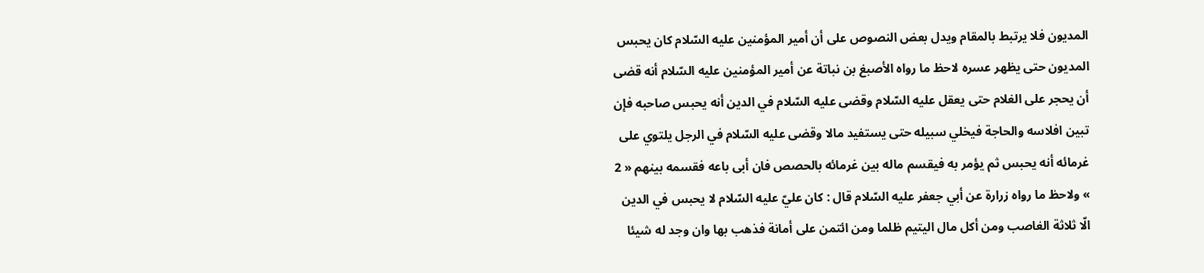المديون فلا يرتبط بالمقام ويدل بعض النصوص على أن أمير المؤمنين عليه السّلام كان يحبس المديون حتى يظهر عسره لاحظ ما رواه الأصبغ بن نباتة عن أمير المؤمنين عليه السّلام أنه قضى أن يحجر على الغلام حتى يعقل عليه السّلام وقضى عليه السّلام في الدين أنه يحبس صاحبه فإن تبين افلاسه والحاجة فيخلي سبيله حتى يستفيد مالا وقضى عليه السّلام في الرجل يلتوي على غرمائه أنه يحبس ثم يؤمر به فيقسم ماله بين غرمائه بالحصص فان أبى باعه فقسمه بينهم « 2 » ولاحظ ما رواه زرارة عن أبي جعفر عليه السّلام قال : كان عليّ عليه السّلام لا يحبس في الدين الّا ثلاثة الغاصب ومن أكل مال اليتيم ظلما ومن ائتمن على أمانة فذهب بها وان وجد له شيئا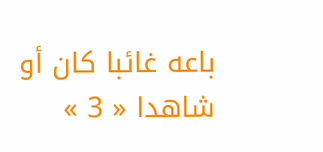باعه غائبا كان أو شاهدا « 3 »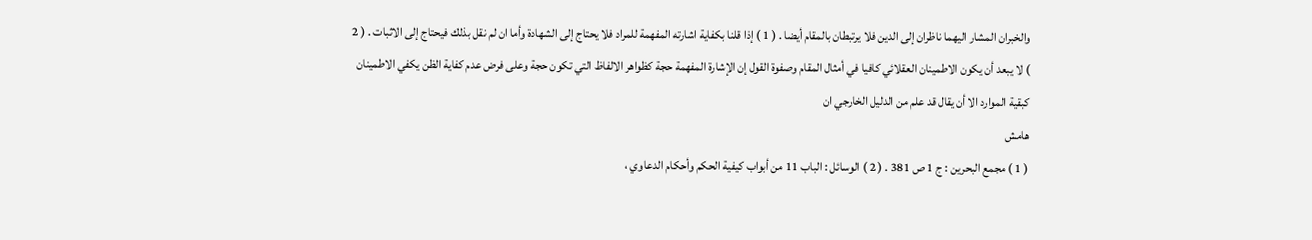والخبران المشار اليهما ناظران إلى الدين فلا يرتبطان بالمقام أيضا . ( 1 ) إذا قلنا بكفاية اشارته المفهمة للمراد فلا يحتاج إلى الشهادة وأما ان لم نقل بذلك فيحتاج إلى الاثبات . ( 2 ) لا يبعد أن يكون الاطمينان العقلائي كافيا في أمثال المقام وصفوة القول إن الإشارة المفهمة حجة كظواهر الالفاظ التي تكون حجة وعلى فرض عدم كفاية الظن يكفي الاطمينان كبقية الموارد الا أن يقال قد علم من الدليل الخارجي ان
هامش
( 1 ) مجمع البحرين : ج 1 ص 381 . ( 2 ) الوسائل : الباب 11 من أبواب كيفية الحكم وأحكام الدعاوي ،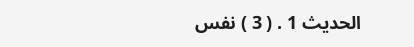الحديث 1 . ( 3 ) نفس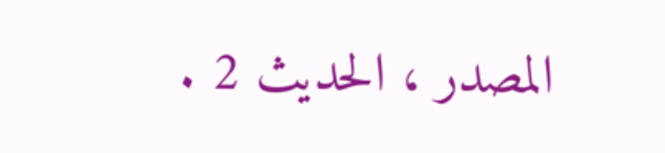المصدر ، الحديث 2 .